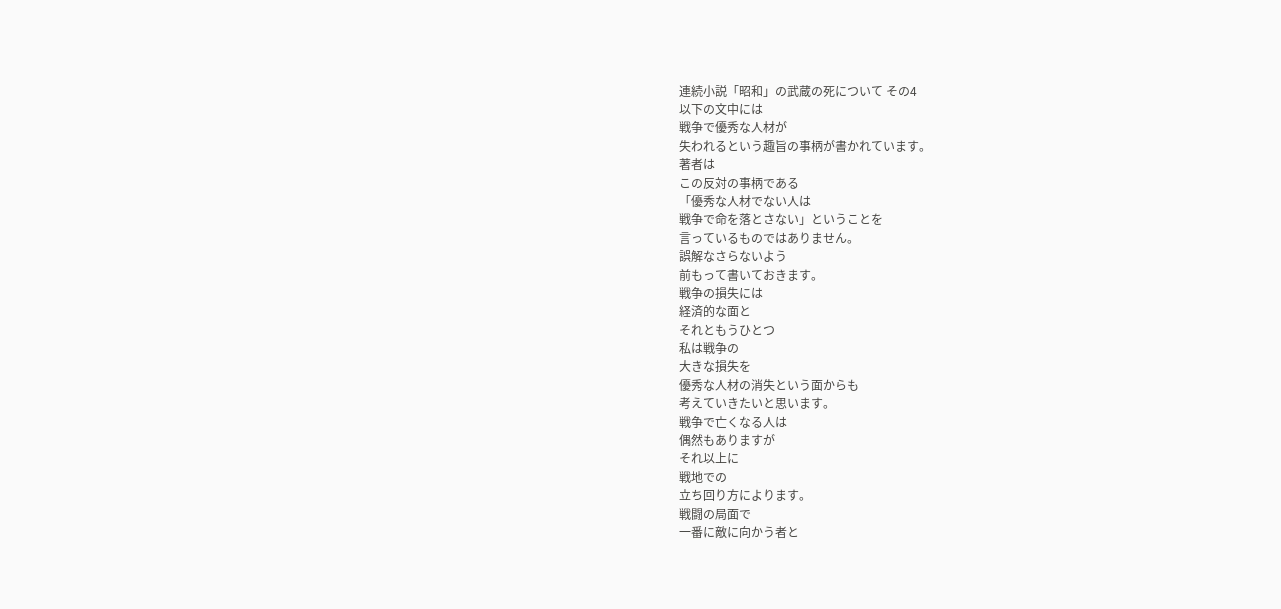連続小説「昭和」の武蔵の死について その4
以下の文中には
戦争で優秀な人材が
失われるという趣旨の事柄が書かれています。
著者は
この反対の事柄である
「優秀な人材でない人は
戦争で命を落とさない」ということを
言っているものではありません。
誤解なさらないよう
前もって書いておきます。
戦争の損失には
経済的な面と
それともうひとつ
私は戦争の
大きな損失を
優秀な人材の消失という面からも
考えていきたいと思います。
戦争で亡くなる人は
偶然もありますが
それ以上に
戦地での
立ち回り方によります。
戦闘の局面で
一番に敵に向かう者と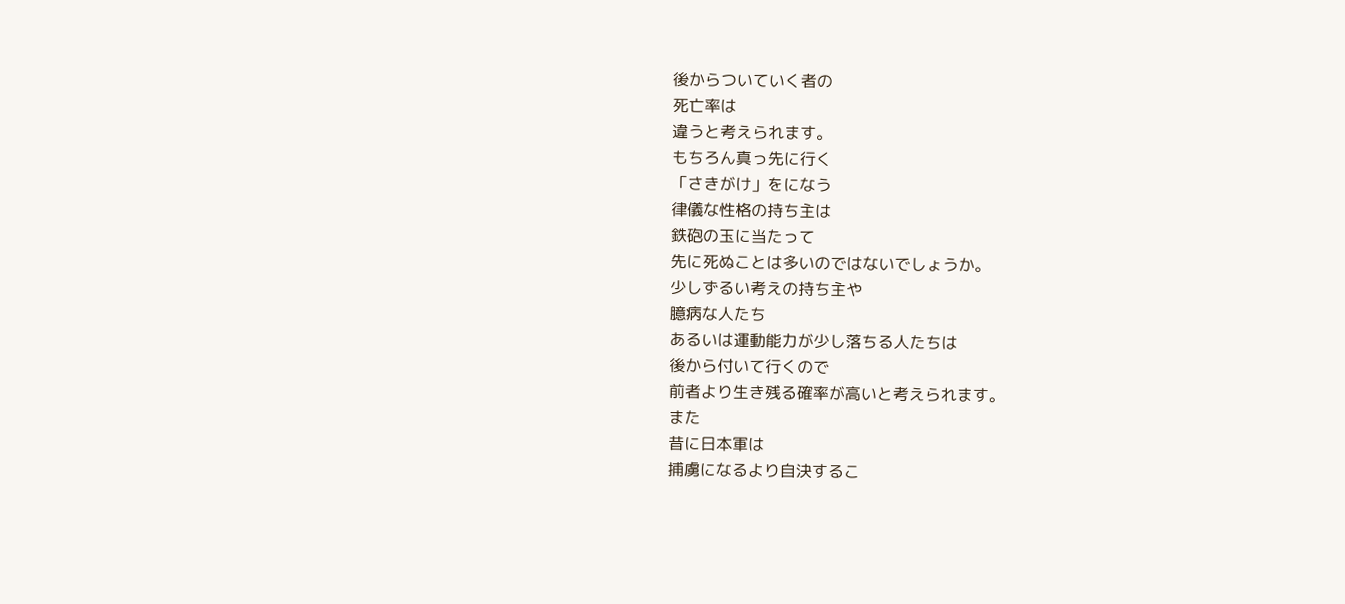後からついていく者の
死亡率は
違うと考えられます。
もちろん真っ先に行く
「さきがけ」をになう
律儀な性格の持ち主は
鉄砲の玉に当たって
先に死ぬことは多いのではないでしょうか。
少しずるい考えの持ち主や
臆病な人たち
あるいは運動能力が少し落ちる人たちは
後から付いて行くので
前者より生き残る確率が高いと考えられます。
また
昔に日本軍は
捕虜になるより自決するこ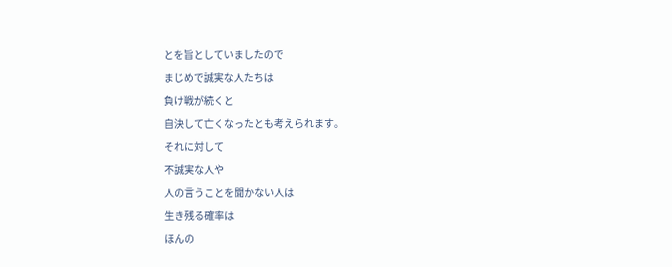とを旨としていましたので
まじめで誠実な人たちは
負け戦が続くと
自決して亡くなったとも考えられます。
それに対して
不誠実な人や
人の言うことを聞かない人は
生き残る確率は
ほんの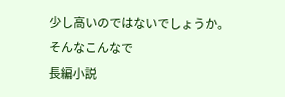少し高いのではないでしょうか。
そんなこんなで
長編小説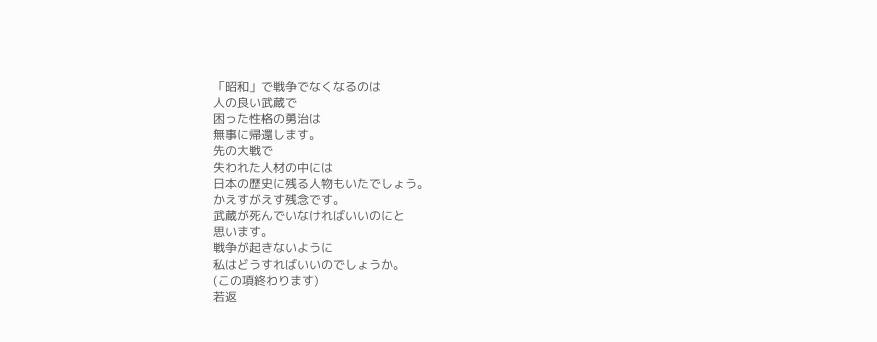「昭和」で戦争でなくなるのは
人の良い武蔵で
困った性格の勇治は
無事に帰還します。
先の大戦で
失われた人材の中には
日本の歴史に残る人物もいたでしょう。
かえすがえす残念です。
武蔵が死んでいなければいいのにと
思います。
戦争が起きないように
私はどうすればいいのでしょうか。
(この項終わります)
若返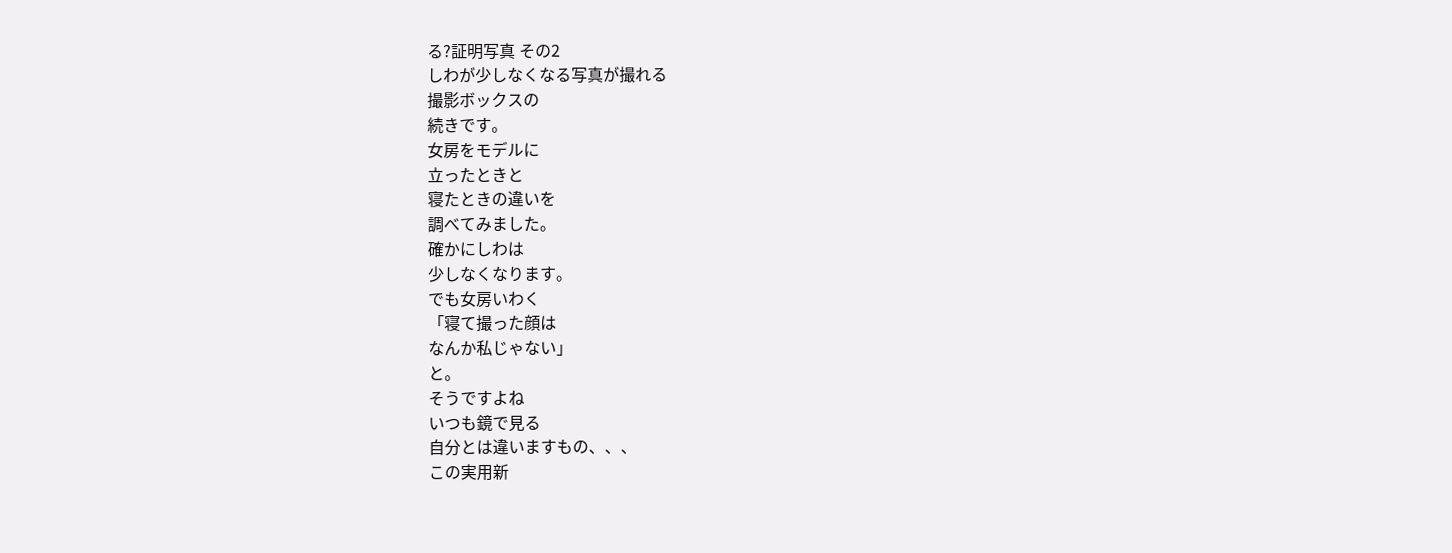る?証明写真 その2
しわが少しなくなる写真が撮れる
撮影ボックスの
続きです。
女房をモデルに
立ったときと
寝たときの違いを
調べてみました。
確かにしわは
少しなくなります。
でも女房いわく
「寝て撮った顔は
なんか私じゃない」
と。
そうですよね
いつも鏡で見る
自分とは違いますもの、、、
この実用新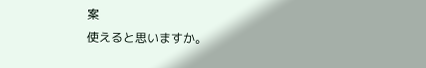案
使えると思いますか。